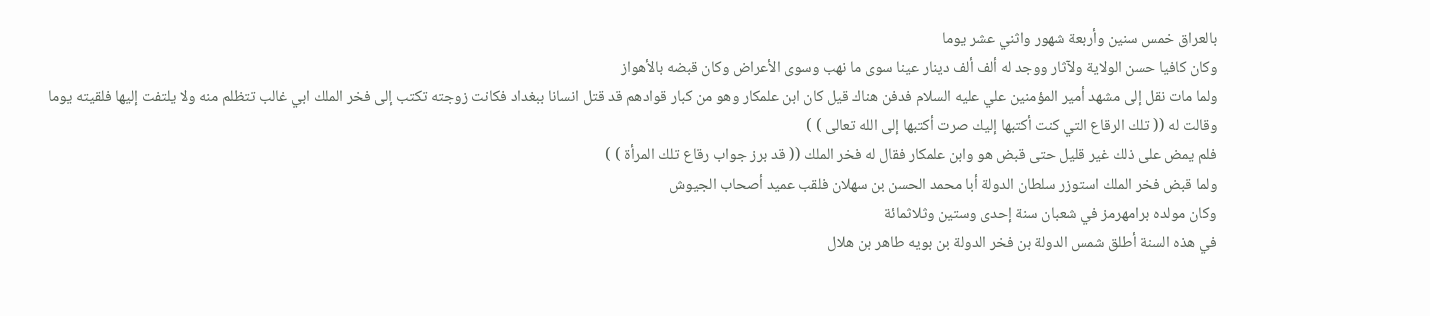بالعراق خمس سنين وأربعة شهور واثني عشر يوما
وكان كافيا حسن الولاية ولآثار ووجد له ألف ألف دينار عينا سوى ما نهب وسوى الأعراض وكان قبضه بالأهواز
ولما مات نقل إلى مشهد أمير المؤمنين علي عليه السلام فدفن هناك قيل كان ابن علمكار وهو من كبار قوادهم قد قتل انسانا ببغداد فكانت زوجته تكتب إلى فخر الملك ابي غالب تتظلم منه ولا يلتفت إليها فلقيته يوما وقالت له (( تلك الرقاع التي كنت أكتبها إليك صرت أكتبها إلى الله تعالى ) )
فلم يمض على ذلك غير قليل حتى قبض هو وابن علمكار فقال له فخر الملك (( قد برز جواب رقاع تلك المرأة ) )
ولما قبض فخر الملك استوزر سلطان الدولة أبا محمد الحسن بن سهلان فلقب عميد أصحاب الجيوش
وكان مولده برامهرمز في شعبان سنة إحدى وستين وثلاثمائة
في هذه السنة أطلق شمس الدولة بن فخر الدولة بن بويه طاهر بن هلال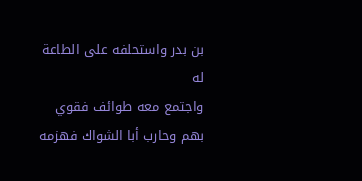بن بدر واستحلفه على الطاعة له
واجتمع معه طوائف فقوي بهم وحارب أبا الشواك فهزمه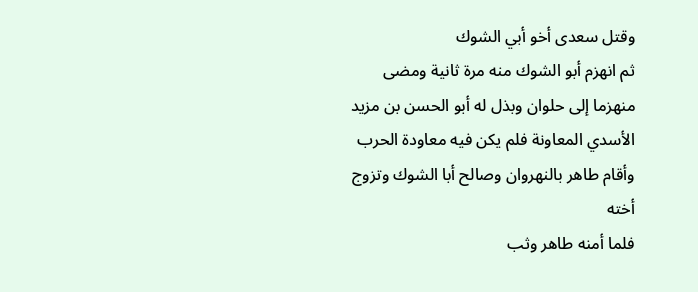وقتل سعدى أخو أبي الشوك
ثم انهزم أبو الشوك منه مرة ثانية ومضى منهزما إلى حلوان وبذل له أبو الحسن بن مزيد الأسدي المعاونة فلم يكن فيه معاودة الحرب
وأقام طاهر بالنهروان وصالح أبا الشوك وتزوج أخته
فلما أمنه طاهر وثب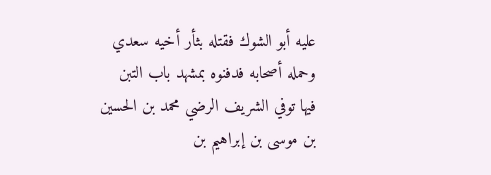عليه أبو الشوك فقتله بثأر أخيه سعدي وحمله أصحابه فدفنوه بمشهد باب التبن
فيها توفي الشريف الرضي محمد بن الحسين بن موسى بن إبراهيم بن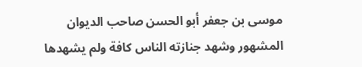موسى بن جعفر أبو الحسن صاحب الديوان المشهور وشهد جنازته الناس كافة ولم يشهدها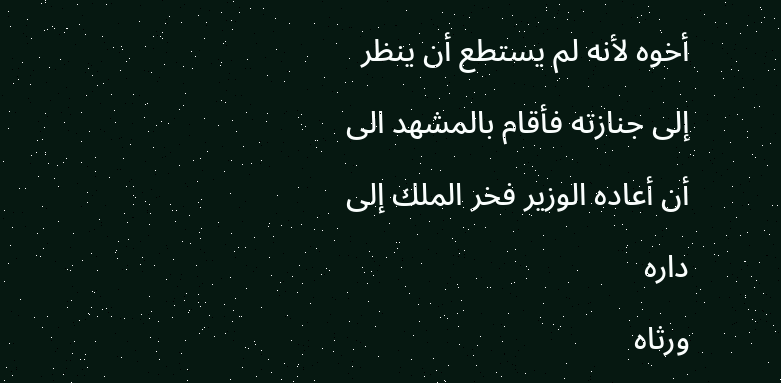أخوه لأنه لم يستطع أن ينظر إلى جنازته فأقام بالمشهد الى أن أعاده الوزير فخر الملك إلى داره
ورثاه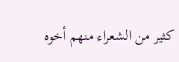كثير من الشعراء منهم أخوه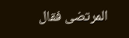المرتضى فقال